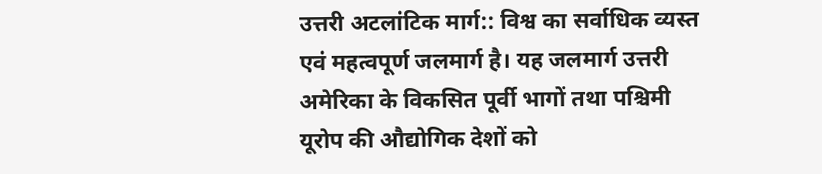उत्तरी अटलांटिक मार्ग:: विश्व का सर्वाधिक व्यस्त एवं महत्वपूर्ण जलमार्ग है। यह जलमार्ग उत्तरी अमेरिका के विकसित पूर्वी भागों तथा पश्चिमी यूरोप की औद्योगिक देशों को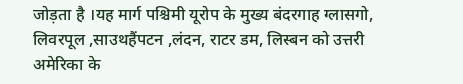जोड़ता है ।यह मार्ग पश्चिमी यूरोप के मुख्य बंदरगाह ग्लासगो, लिवरपूल ,साउथहैंपटन ,लंदन, राटर डम, लिस्बन को उत्तरी अमेरिका के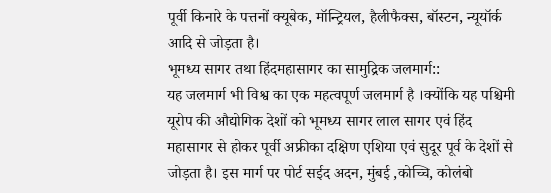पूर्वी किनारे के पत्तनों क्यूबेक, मॉन्ट्रियल, हैलीफैक्स, बॉस्टन, न्यूयॉर्क आदि से जोड़ता है।
भूमध्य सागर तथा हिंदमहासागर का सामुद्रिक जलमार्ग::
यह जलमार्ग भी विश्व का एक महत्वपूर्ण जलमार्ग है ।क्योंकि यह पश्चिमी यूरोप की औद्योगिक देशों को भूमध्य सागर लाल सागर एवं हिंद महासागर से होकर पूर्वी अफ्रीका दक्षिण एशिया एवं सुदूर पूर्व के देशों से जोड़ता है। इस मार्ग पर पोर्ट सईद अदन, मुंबई ,कोच्चि, कोलंबो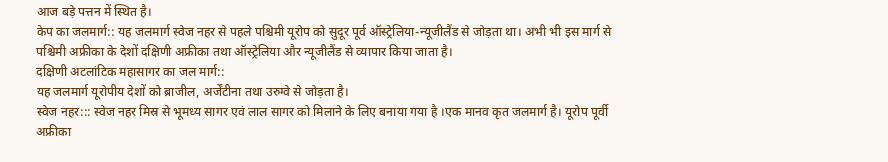आज बड़े पत्तन में स्थित है।
केप का जलमार्ग:: यह जलमार्ग स्वेज नहर से पहले पश्चिमी यूरोप को सुदूर पूर्व ऑस्ट्रेलिया-न्यूजीलैंड से जोड़ता था। अभी भी इस मार्ग से पश्चिमी अफ्रीका के देशों दक्षिणी अफ्रीका तथा ऑस्ट्रेलिया और न्यूजीलैंड से व्यापार किया जाता है।
दक्षिणी अटलांटिक महासागर का जल मार्ग::
यह जलमार्ग यूरोपीय देशों को ब्राजील, अर्जेंटीना तथा उरुग्वे से जोड़ता है।
स्वेज नहर::: स्वेज नहर मिस्र से भूमध्य सागर एवं लाल सागर को मिलाने के लिए बनाया गया है ।एक मानव कृत जलमार्ग है। यूरोप पूर्वी अफ्रीका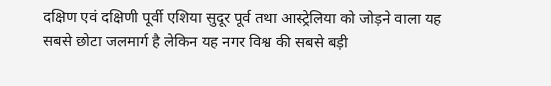दक्षिण एवं दक्षिणी पूर्वी एशिया सुदूर पूर्व तथा आस्ट्रेलिया को जोड़ने वाला यह सबसे छोटा जलमार्ग है लेकिन यह नगर विश्व की सबसे बड़ी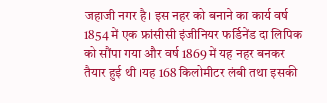जहाजी नगर है। इस नहर को बनाने का कार्य वर्ष 1854 में एक फ्रांसीसी इंजीनियर फर्डिनेंड दा लिपिक को सौंपा गया और वर्ष 1869 में यह नहर बनकर तैयार हुई थी ।यह 168 किलोमीटर लंबी तथा इसकी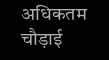अधिकतम चौड़ाई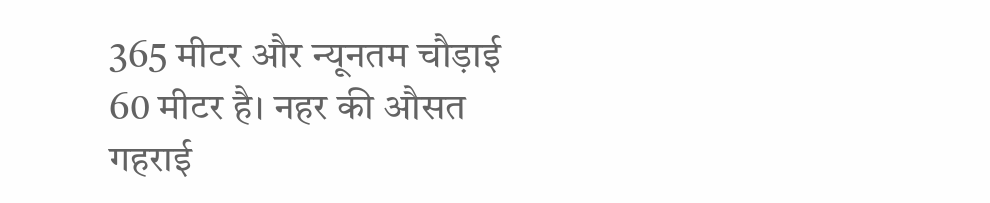365 मीटर और न्यूनतम चौड़ाई 60 मीटर है। नहर की औसत गहराई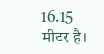16.15 मीटर है।